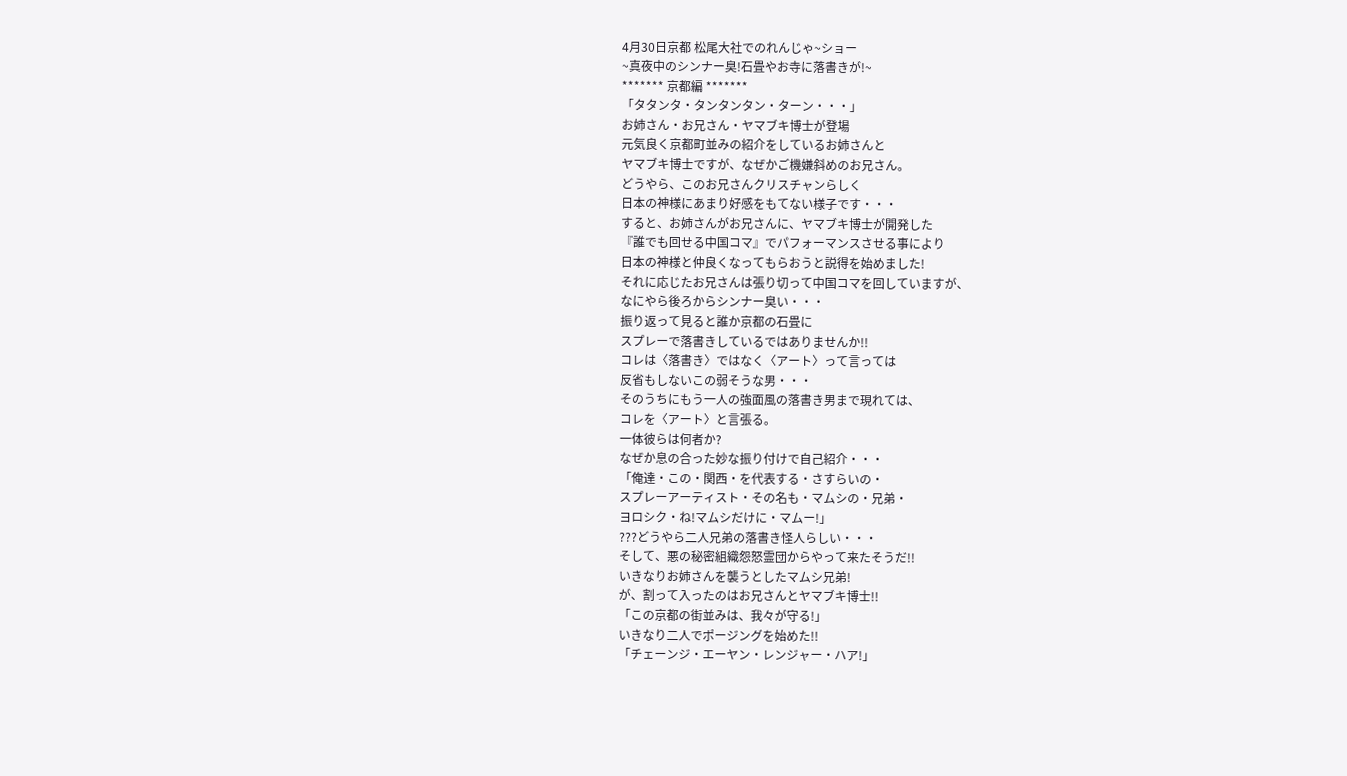4月30日京都 松尾大社でのれんじゃ~ショー
~真夜中のシンナー臭!石畳やお寺に落書きが!~
******* 京都編 *******
「タタンタ・タンタンタン・ターン・・・」
お姉さん・お兄さん・ヤマブキ博士が登場
元気良く京都町並みの紹介をしているお姉さんと
ヤマブキ博士ですが、なぜかご機嫌斜めのお兄さん。
どうやら、このお兄さんクリスチャンらしく
日本の神様にあまり好感をもてない様子です・・・
すると、お姉さんがお兄さんに、ヤマブキ博士が開発した
『誰でも回せる中国コマ』でパフォーマンスさせる事により
日本の神様と仲良くなってもらおうと説得を始めました!
それに応じたお兄さんは張り切って中国コマを回していますが、
なにやら後ろからシンナー臭い・・・
振り返って見ると誰か京都の石畳に
スプレーで落書きしているではありませんか!!
コレは〈落書き〉ではなく〈アート〉って言っては
反省もしないこの弱そうな男・・・
そのうちにもう一人の強面風の落書き男まで現れては、
コレを〈アート〉と言張る。
一体彼らは何者か?
なぜか息の合った妙な振り付けで自己紹介・・・
「俺達・この・関西・を代表する・さすらいの・
スプレーアーティスト・その名も・マムシの・兄弟・
ヨロシク・ね!マムシだけに・マムー!」
???どうやら二人兄弟の落書き怪人らしい・・・
そして、悪の秘密組織怨怒霊団からやって来たそうだ!!
いきなりお姉さんを襲うとしたマムシ兄弟!
が、割って入ったのはお兄さんとヤマブキ博士!!
「この京都の街並みは、我々が守る!」
いきなり二人でポージングを始めた!!
「チェーンジ・エーヤン・レンジャー・ハア!」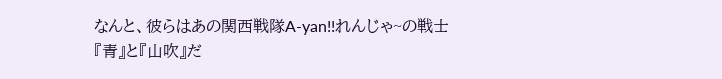なんと、彼らはあの関西戦隊A-yan!!れんじゃ~の戦士
『青』と『山吹』だ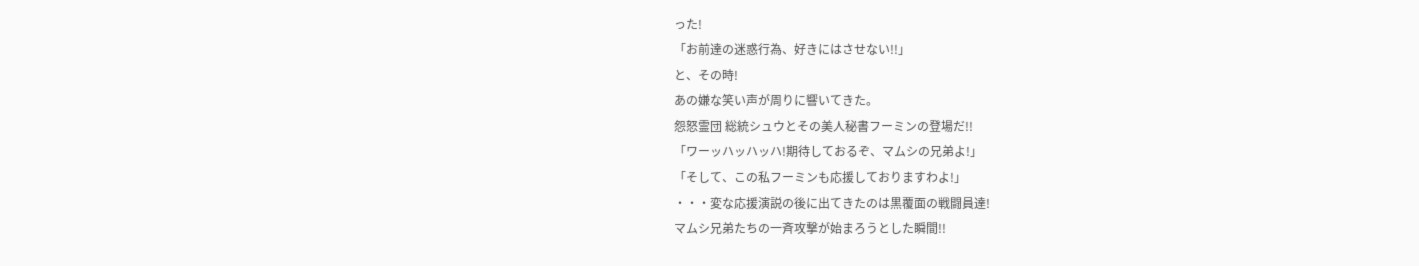った!
「お前達の迷惑行為、好きにはさせない!!」
と、その時!
あの嫌な笑い声が周りに響いてきた。
怨怒霊団 総統シュウとその美人秘書フーミンの登場だ!!
「ワーッハッハッハ!期待しておるぞ、マムシの兄弟よ!」
「そして、この私フーミンも応援しておりますわよ!」
・・・変な応援演説の後に出てきたのは黒覆面の戦闘員達!
マムシ兄弟たちの一斉攻撃が始まろうとした瞬間!!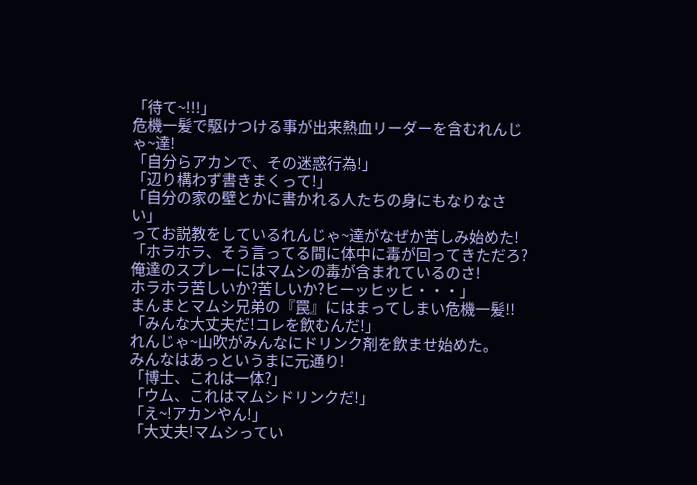「待て~!!!」
危機一髪で駆けつける事が出来熱血リーダーを含むれんじゃ~達!
「自分らアカンで、その迷惑行為!」
「辺り構わず書きまくって!」
「自分の家の壁とかに書かれる人たちの身にもなりなさい」
ってお説教をしているれんじゃ~達がなぜか苦しみ始めた!
「ホラホラ、そう言ってる間に体中に毒が回ってきただろ?
俺達のスプレーにはマムシの毒が含まれているのさ!
ホラホラ苦しいか?苦しいか?ヒーッヒッヒ・・・」
まんまとマムシ兄弟の『罠』にはまってしまい危機一髪!!
「みんな大丈夫だ!コレを飲むんだ!」
れんじゃ~山吹がみんなにドリンク剤を飲ませ始めた。
みんなはあっというまに元通り!
「博士、これは一体?」
「ウム、これはマムシドリンクだ!」
「え~!アカンやん!」
「大丈夫!マムシってい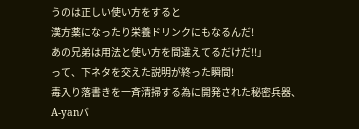うのは正しい使い方をすると
漢方薬になったり栄養ドリンクにもなるんだ!
あの兄弟は用法と使い方を間違えてるだけだ!!」
って、下ネタを交えた説明が終った瞬間!
毒入り落書きを一斉清掃する為に開発された秘密兵器、
A-yanバ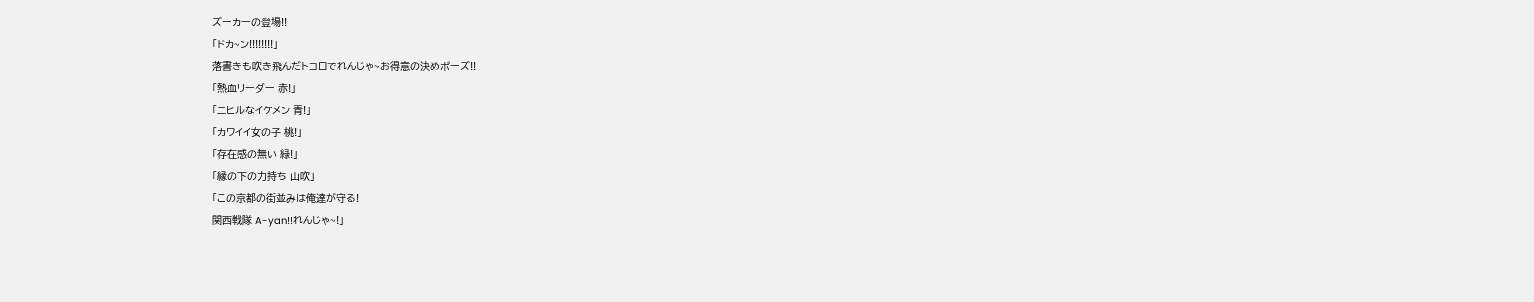ズーカーの登場!!
「ドカ~ン!!!!!!!!」
落書きも吹き飛んだトコロでれんじゃ~お得意の決めポーズ!!
「熱血リーダー 赤!」
「ニヒルなイケメン 青!」
「カワイイ女の子 桃!」
「存在感の無い 緑!」
「縁の下の力持ち 山吹」
「この京都の街並みは俺達が守る!
関西戦隊 A-yan!!れんじゃ~!」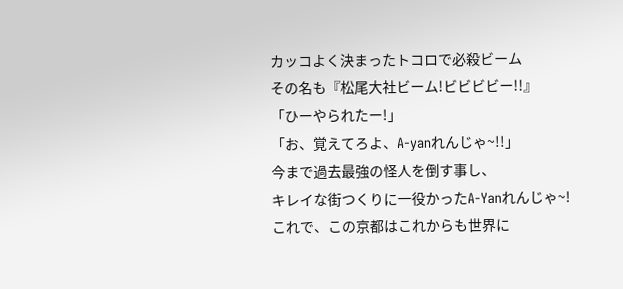カッコよく決まったトコロで必殺ビーム
その名も『松尾大社ビーム!ビビビビー!!』
「ひーやられたー!」
「お、覚えてろよ、A-yanれんじゃ~!!」
今まで過去最強の怪人を倒す事し、
キレイな街つくりに一役かったA-Yanれんじゃ~!
これで、この京都はこれからも世界に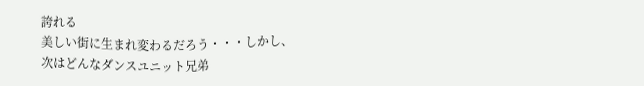誇れる
美しい街に生まれ変わるだろう・・・しかし、
次はどんなダンスユニット兄弟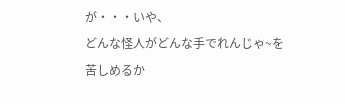が・・・いや、
どんな怪人がどんな手でれんじゃ~を苦しめるか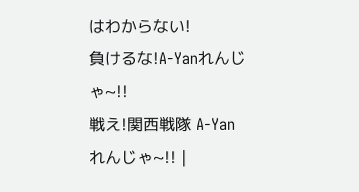はわからない!
負けるな!A-Yanれんじゃ~!!
戦え!関西戦隊 A-Yanれんじゃ~!! |